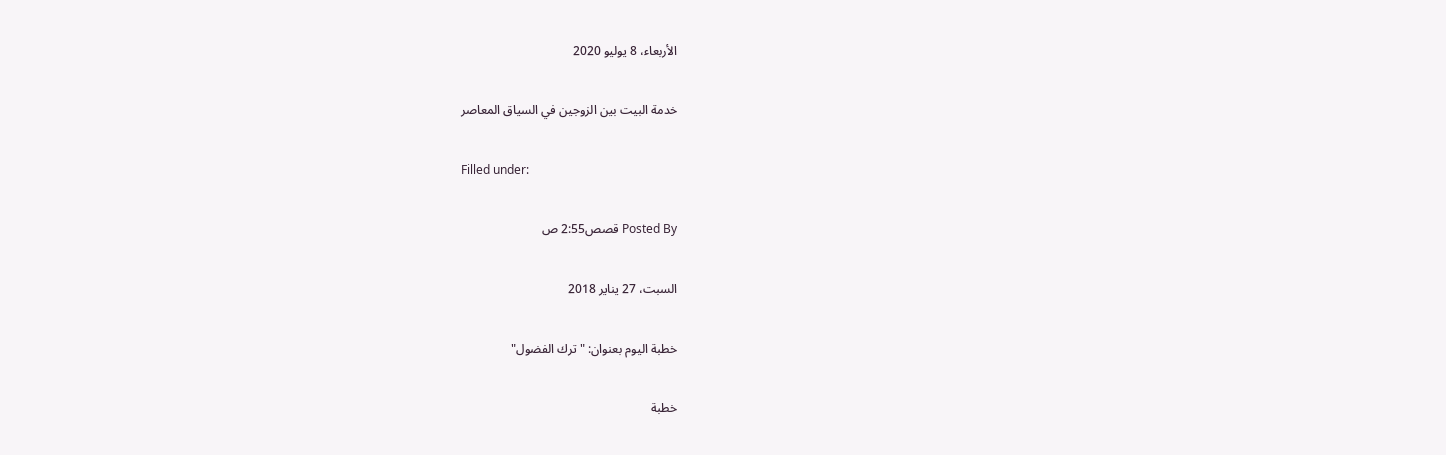الأربعاء، 8 يوليو 2020

خدمة البيت بين الزوجين في السياق المعاصر

Filled under:

Posted By قصص2:55 ص

السبت، 27 يناير 2018

خطبة اليوم بعنوان: "ترك الفضول"

خطبة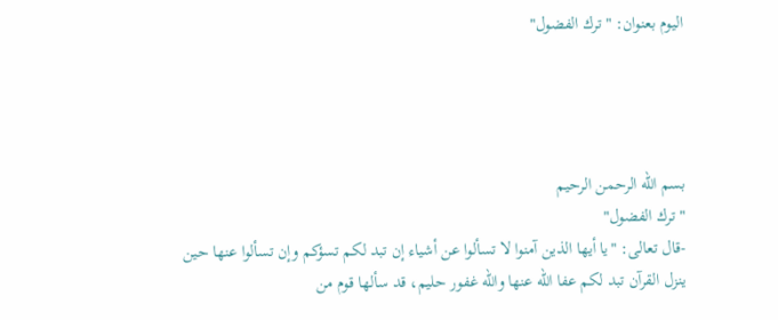اليوم بعنوان: "ترك الفضول"




بسم الله الرحمن الرحيم
"ترك الفضول"
-قال تعالى: "يا أيها الذين آمنوا لا تسألوا عن أشياء إن تبد لكم تسؤكم وإن تسألوا عنها حين ينزل القرآن تبد لكم عفا الله عنها والله غفور حليم، قد سألها قوم من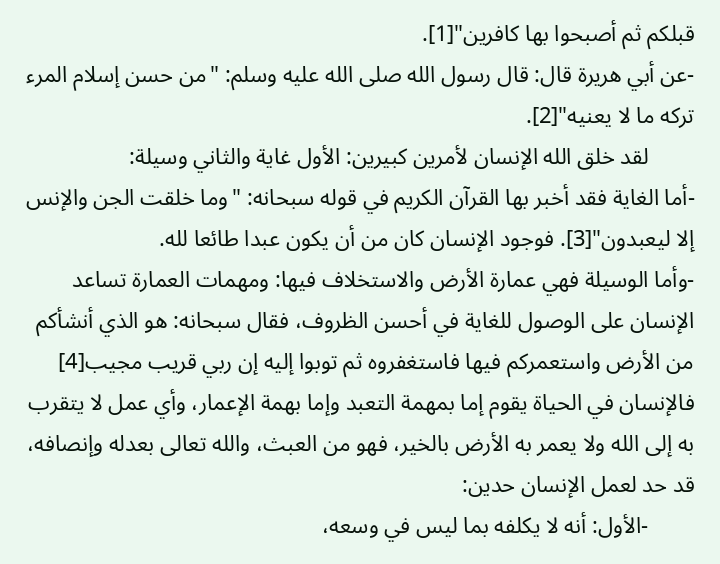قبلكم ثم أصبحوا بها كافرين"[1].
-عن أبي هريرة قال: قال رسول الله صلى الله عليه وسلم: "من حسن إسلام المرء تركه ما لا يعنيه"[2].
        لقد خلق الله الإنسان لأمرين كبيرين: الأول غاية والثاني وسيلة:
-أما الغاية فقد أخبر بها القرآن الكريم في قوله سبحانه: "وما خلقت الجن والإنس إلا ليعبدون"[3]. فوجود الإنسان كان من أن يكون عبدا طائعا لله.
-وأما الوسيلة فهي عمارة الأرض والاستخلاف فيها: ومهمات العمارة تساعد الإنسان على الوصول للغاية في أحسن الظروف، فقال سبحانه: هو الذي أنشأكم من الأرض واستعمركم فيها فاستغفروه ثم توبوا إليه إن ربي قريب مجيب[4] فالإنسان في الحياة يقوم إما بمهمة التعبد وإما بهمة الإعمار، وأي عمل لا يتقرب به إلى الله ولا يعمر به الأرض بالخير، فهو من العبث، والله تعالى بعدله وإنصافه، قد حد لعمل الإنسان حدين:
        -الأول: أنه لا يكلفه بما ليس في وسعه،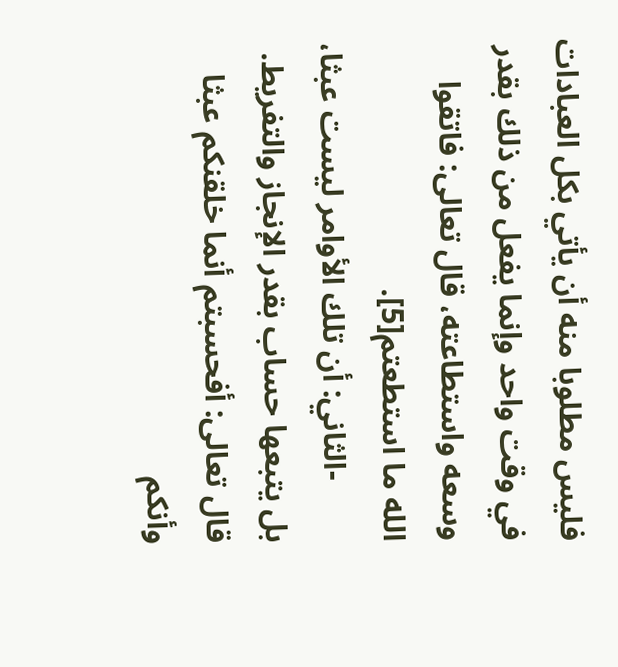فليس مطلوبا منه أن يأتي بكل العبادات في وقت واحد وإنما يفعل من ذلك بقدر وسعه واستطاعته، قال تعالى: فاتقوا الله ما استطعتم[5].
        -الثاني: أن تلك الأوامر ليست عبثا، بل يتبعها حساب بقدر الإنجاز والتفريط. قال تعالى: أفحسبتم أنما خلقنكم عبثا وأنكم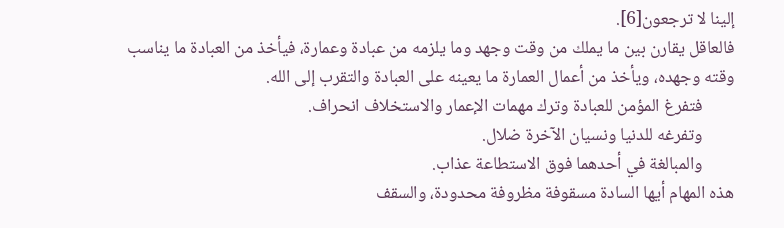إلينا لا ترجعون[6].
فالعاقل يقارن بين ما يملك من وقت وجهد وما يلزمه من عبادة وعمارة، فيأخذ من العبادة ما يناسب وقته وجهده، ويأخذ من أعمال العمارة ما يعينه على العبادة والتقرب إلى الله.
        فتفرغ المؤمن للعبادة وترك مهمات الإعمار والاستخلاف انحراف.
        وتفرغه للدنيا ونسيان الآخرة ضلال.
        والمبالغة في أحدهما فوق الاستطاعة عذاب.
هذه المهام أيها السادة مسقوفة مظروفة محدودة، والسقف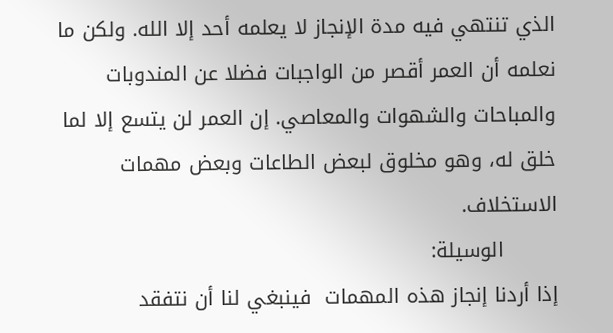الذي تنتهي فيه مدة الإنجاز لا يعلمه أحد إلا الله. ولكن ما نعلمه أن العمر أقصر من الواجبات فضلا عن المندوبات والمباحات والشهوات والمعاصي. إن العمر لن يتسع إلا لما خلق له، وهو مخلوق لبعض الطاعات وبعض مهمات الاستخلاف.
        الوسيلة:
إذا أردنا إنجاز هذه المهمات  فينبغي لنا أن نتفقد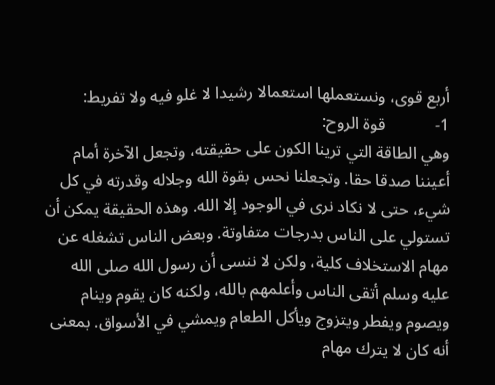أربع قوى، ونستعملها استعمالا رشيدا لا غلو فيه ولا تفريط:
1-            قوة الروح:
وهي الطاقة التي ترينا الكون على حقيقته، وتجعل الآخرة أمام أعيننا صدقا حقا. وتجعلنا نحس بقوة الله وجلاله وقدرته في كل شيء، حتى لا نكاد نرى في الوجود إلا الله. وهذه الحقيقة يمكن أن تستولي على الناس بدرجات متفاوتة. وبعض الناس تشغله عن مهام الاستخلاف كلية، ولكن لا ننسى أن رسول الله صلى الله عليه وسلم أتقى الناس وأعلمهم بالله، ولكنه كان يقوم وينام ويصوم ويفطر ويتزوج ويأكل الطعام ويمشي في الأسواق. بمعنى أنه كان لا يترك مهام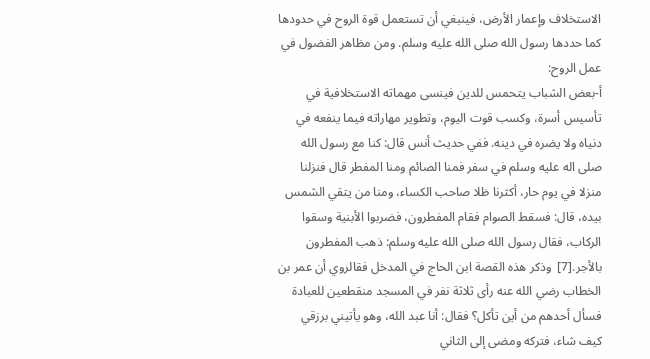الاستخلاف وإعمار الأرض، فينبغي أن تستعمل قوة الروح في حدودها كما حددها رسول الله صلى الله عليه وسلم. ومن مظاهر الفضول في عمل الروح:
أ-بعض الشباب يتحمس للدين فينسى مهماته الاستخلافية في تأسيس أسرة، وكسب قوت اليوم، وتطوير مهاراته فيما ينفعه في دنياه ولا يضره في دينه. ففي حديث أنس قال: كنا مع رسول الله صلى اله عليه وسلم في سفر فمنا الصائم ومنا المفطر قال فنزلنا منزلا في يوم حار، أكثرنا ظلا صاحب الكساء، ومنا من يتقي الشمس بيده، قال: فسقط الصوام فقام المفطرون، فضربوا الأبنية وسقوا الركاب، فقال رسول الله صلى الله عليه وسلم: ذهب المفطرون بالأجر.[7]  وذكر هذه القصة ابن الحاج في المدخل فقالروي أن عمر بن الخطاب رضي الله عنه رأى ثلاثة نفر في المسجد منقطعين للعبادة فسأل أحدهم من أين تأكل؟ فقال: أنا عبد الله، وهو يأتيني برزقي كيف شاء، فتركه ومضى إلى الثاني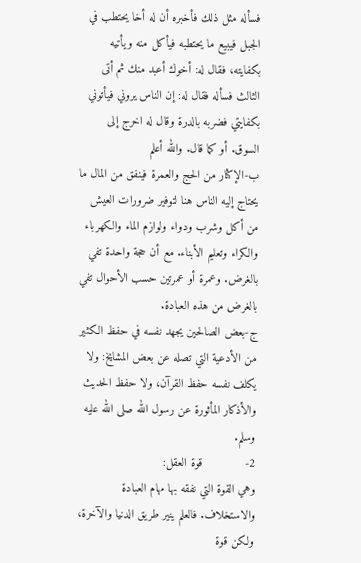فسأله مثل ذلك فأخبره أن له أخا يحتطب في الجبل فيبيع ما يحتطبه فيأكل منه ويأتيه بكفايته، فقال له: أخوك أعبد منك ثم أتى الثالث فسأله فقال له: إن الناس يروني فيأتوني بكفايتي فضربه بالدرة وقال له اخرج إلى السوق. أو كما قال. والله أعلم
ب-الإكثار من الحج والعمرة فينفق من المال ما يحتاج إليه الناس هنا لتوفير ضرورات العيش من أكل وشرب ودواء ولوازم الماء والكهرباء والكراء وتعليم الأبناء. مع أن حجة واحدة تفي بالغرض. وعمرة أو عمرتين حسب الأحوال تفي بالغرض من هذه العبادة.
ج-بعض الصالحين يجهد نفسه في حفظ الكثير من الأدعية التي تصله عن بعض المشايخ: ولا يكلف نفسه حفظ القرآن، ولا حفظ الحديث والأذكار المأثورة عن رسول الله صلى الله عليه وسلم.
2-            قوة العقل:
وهي القوة التي نفقه بها مهام العبادة والاستخلاف. فالعلم ينير طريق الدنيا والآخرة، ولكن قوة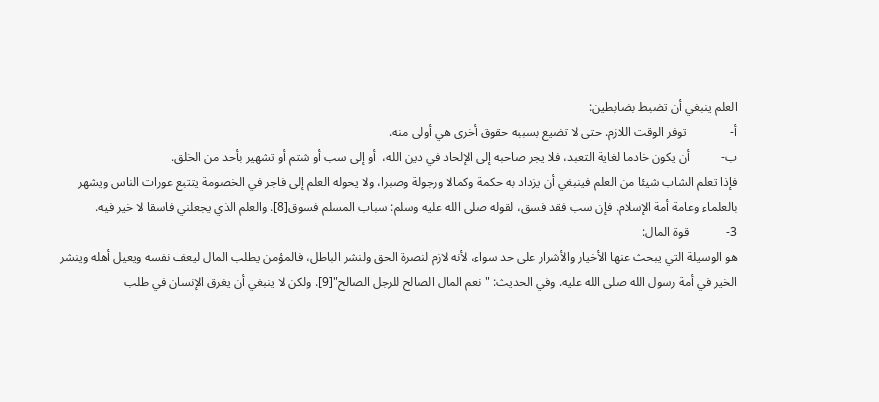العلم ينبغي أن تضبط بضابطين:
أ‌-              توفر الوقت اللازم. حتى لا تضيع بسببه حقوق أخرى هي أولى منه.
ب‌-          أن يكون خادما لغاية التعبد، فلا يجر صاحبه إلى الإلحاد في دين الله،  أو إلى سب أو شتم أو تشهير بأحد من الخلق.
فإذا تعلم الشاب شيئا من العلم فينبغي أن يزداد به حكمة وكمالا ورجولة وصبرا، ولا يحوله العلم إلى فاجر في الخصومة يتتبع عورات الناس ويشهر بالعلماء وعامة أمة الإسلام. فإن سب فقد فسق، لقوله صلى الله عليه وسلم: سباب المسلم فسوق[8]. والعلم الذي يجعلني فاسقا لا خير فيه.
3-            قوة المال:
هو الوسيلة التي يبحث عنها الأخيار والأشرار على حد سواء، لأنه لازم لنصرة الحق ولنشر الباطل، فالمؤمن يطلب المال ليعف نفسه ويعيل أهله وينشر الخير في أمة رسول الله صلى الله عليه. وفي الحديث: "نعم المال الصالح للرجل الصالح"[9]. ولكن لا ينبغي أن يغرق الإنسان في طلب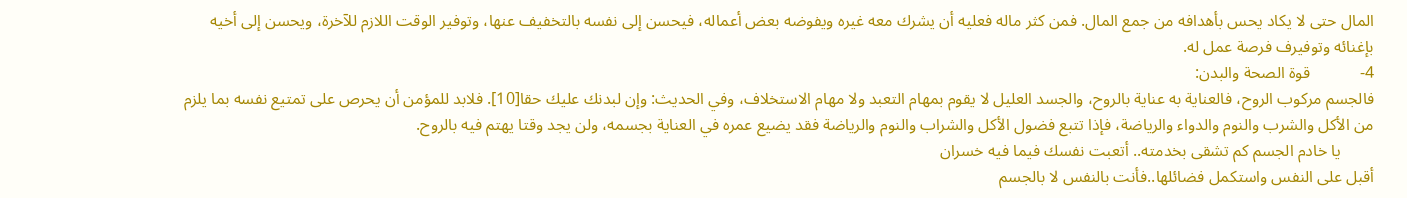المال حتى لا يكاد يحس بأهدافه من جمع المال. فمن كثر ماله فعليه أن يشرك معه غيره ويفوضه بعض أعماله، فيحسن إلى نفسه بالتخفيف عنها، وتوفير الوقت اللازم للآخرة، ويحسن إلى أخيه بإغنائه وتوفيرف فرصة عمل له.
4-            قوة الصحة والبدن:
فالجسم مركوب الروح، فالعناية به عناية بالروح، والجسد العليل لا يقوم بمهام التعبد ولا مهام الاستخلاف، وفي الحديث: وإن لبدنك عليك حقا[10]. فلابد للمؤمن أن يحرص على تمتيع نفسه بما يلزم من الأكل والشرب والنوم والدواء والرياضة، فإذا تتبع فضول الأكل والشراب والنوم والرياضة فقد يضيع عمره في العناية بجسمه، ولن يجد وقتا يهتم فيه بالروح.
        يا خادم الجسم كم تشقى بخدمته.. أتعبت نفسك فيما فيه خسران
أقبل على النفس واستكمل فضائلها..فأنت بالنفس لا بالجسم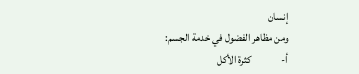إنسان
ومن مظاهر الفضول في خدمة الجسم:
أ‌-              كثرة الأكل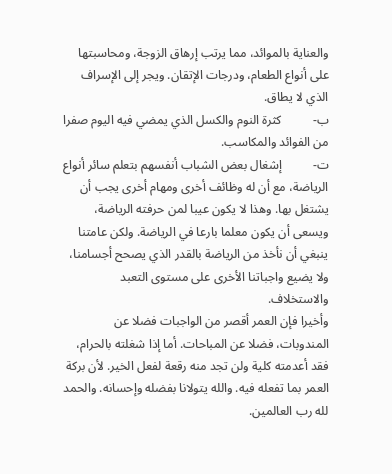والعناية بالموائد، مما يرتب إرهاق الزوجة، ومحاسبتها على أنواع الطعام، ودرجات الإتقان. ويجر إلى الإسراف الذي لا يطاق.
ب‌-          كثرة النوم والكسل الذي يمضي فيه اليوم صفرا من الفوائد والمكاسب.
ت‌-          إشغال بعض الشباب أنفسهم بتعلم سائر أنواع الرياضة، مع أن له وظائف أخرى ومهام أخرى يجب أن يشتغل بها. وهذا لا يكون عيبا لمن حرفته الرياضة، ويسعى أن يكون معلما بارعا في الرياضة. ولكن عامتنا ينبغي أن نأخذ من الرياضة بالقدر الذي يصحح أجسامنا، ولا يضيع واجباتنا الأخرى على مستوى التعبد والاستخلاف.
وأخيرا فإن العمر أقصر من الواجبات فضلا عن المندوبات، فضلا عن المباحات. أما إذا شغلته بالحرام، فقد أعدمته كلية ولن تجد منه رقعة لفعل الخير. لأن بركة العمر بما تفعله فيه. والله يتولانا بفضله وإحسانه. والحمد لله رب العالمين.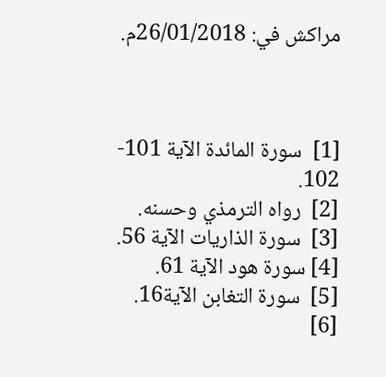مراكش في: 26/01/2018م.



[1]  سورة المائدة الآية 101- 102.
[2]  رواه الترمذي وحسنه.
[3]  سورة الذاريات الآية 56.
[4] سورة هود الآية 61.
[5]  سورة التغابن الآية16.
[6]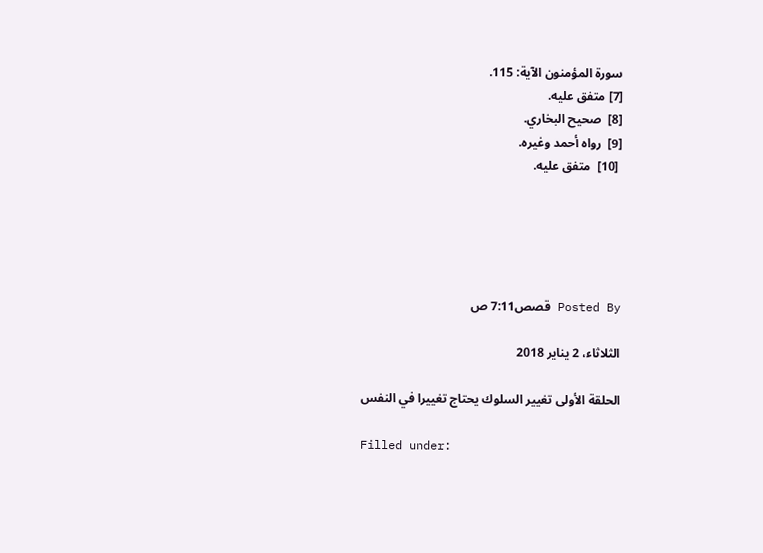سورة المؤمنون الآية: 115.
[7] متفق عليه.
[8]  صحيح البخاري.
[9]  رواه أحمد وغيره.
 [10]  متفق عليه.





Posted By قصص7:11 ص

الثلاثاء، 2 يناير 2018

الحلقة الأولى تغيير السلوك يحتاج تغييرا في النفس

Filled under: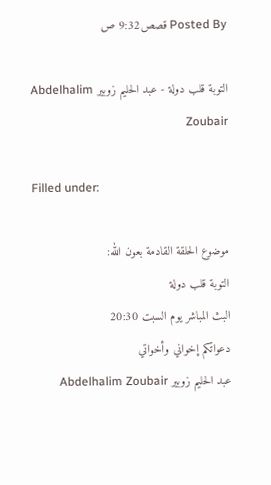Posted By قصص9:32 ص

التوبة قلب دولة - عبد الحليم زوبير Abdelhalim Zoubair

Filled under:

موضوع الحلقة القادمة بعون الله:
التوبة قلب دولة
البث المباشر يوم السبت 20:30
دعواتكم إخواني وأخواتي
عبد الحليم زوبير Abdelhalim Zoubair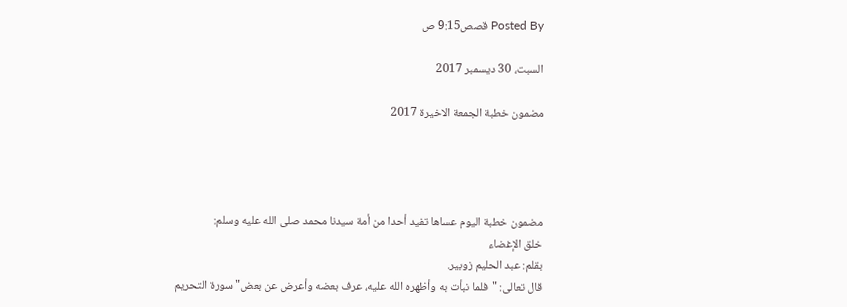Posted By قصص9:15 ص

السبت، 30 ديسمبر 2017

مضمون خطبة الجمعة الاخيرة 2017




مضمون خطبة اليوم عساها تفيد أحدا من أمة سيدنا محمد صلى الله عليه وسلم:
خلق الإغضاء
بقلم: عبد الحليم زوبير.
قال تعالى: "فلما نبأت به وأظهره الله عليه، عرف بعضه وأعرض عن بعض" سورة التحريم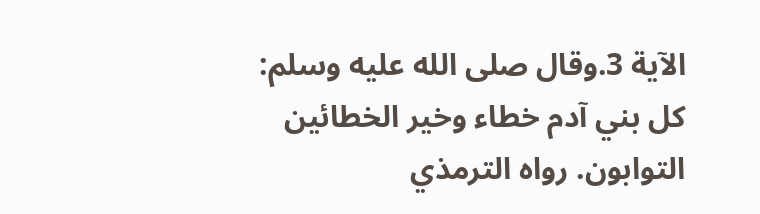الآية 3.وقال صلى الله عليه وسلم: كل بني آدم خطاء وخير الخطائين التوابون. رواه الترمذي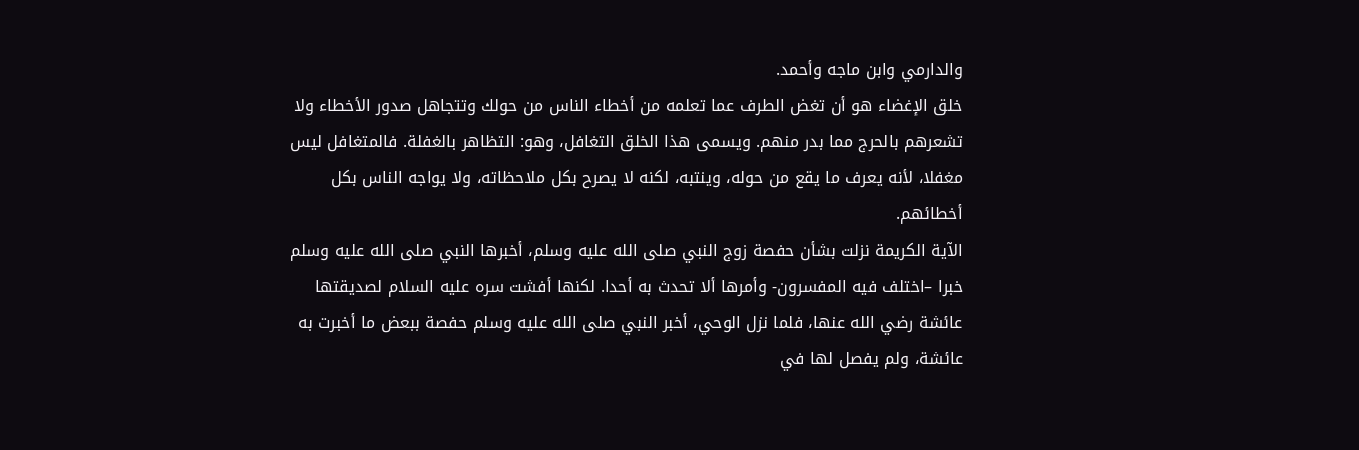والدارمي وابن ماجه وأحمد.
خلق الإغضاء هو أن تغض الطرف عما تعلمه من أخطاء الناس من حولك وتتجاهل صدور الأخطاء ولا تشعرهم بالحرج مما بدر منهم. ويسمى هذا الخلق التغافل، وهو: التظاهر بالغفلة. فالمتغافل ليس مغفلا، لأنه يعرف ما يقع من حوله، وينتبه، لكنه لا يصرح بكل ملاحظاته، ولا يواجه الناس بكل أخطائهم.
الآية الكريمة نزلت بشأن حفصة زوج النبي صلى الله عليه وسلم، أخبرها النبي صلى الله عليه وسلم خبرا –اختلف فيه المفسرون- وأمرها ألا تحدث به أحدا. لكنها أفشت سره عليه السلام لصديقتها عائشة رضي الله عنها، فلما نزل الوحي، أخبر النبي صلى الله عليه وسلم حفصة ببعض ما أخبرت به عائشة، ولم يفصل لها في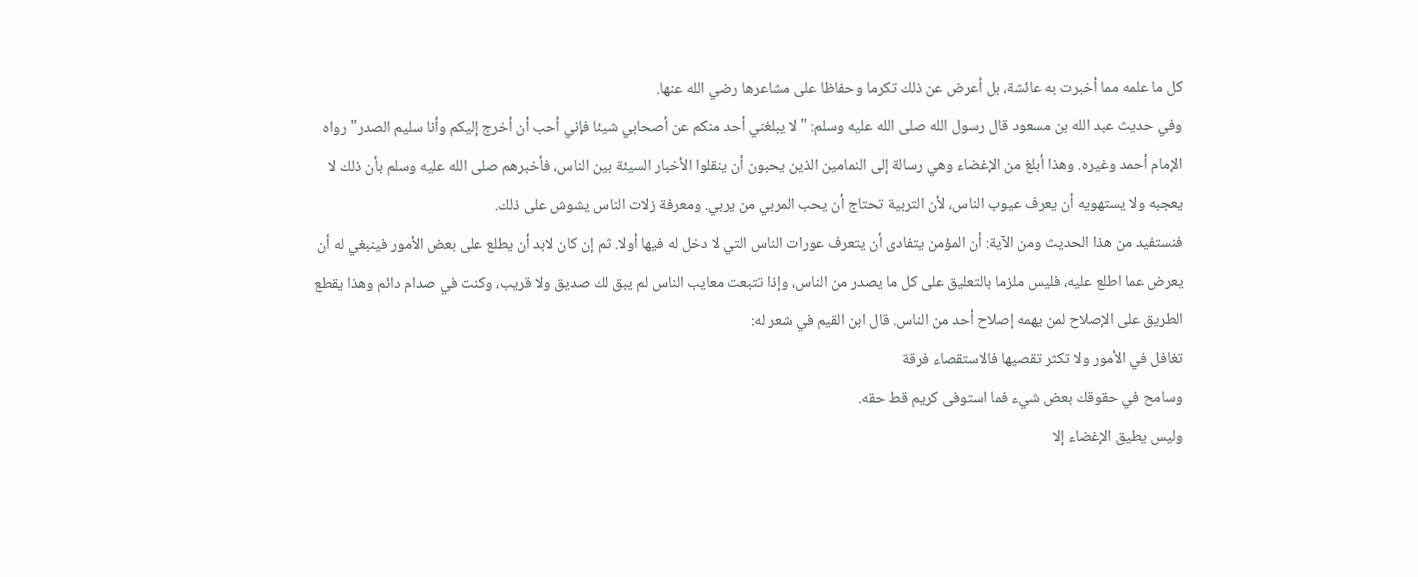كل ما علمه مما أخبرت به عائشة، بل أعرض عن ذلك تكرما وحفاظا على مشاعرها رضي الله عنها.
وفي حديث عبد الله بن مسعود قال رسول الله صلى الله عليه وسلم: "لا يبلغني أحد منكم عن أصحابي شيئا فإني أحب أن أخرج إليكم وأنا سليم الصدر" رواه الإمام أحمد وغيره. وهذا أبلغ من الإغضاء وهي رسالة إلى النمامين الذين يحبون أن ينقلوا الأخبار السيئة بين الناس، فأخبرهم صلى الله عليه وسلم بأن ذلك لا يعجبه ولا يستهويه أن يعرف عيوب الناس، لأن التربية تحتاج أن يحب المربي من يربي. ومعرفة زلات الناس يشوش على ذلك.
فنستفيد من هذا الحديث ومن الآية: أن المؤمن يتفادى أن يتعرف عورات الناس التي لا دخل له فيها أولا. ثم إن كان لابد أن يطلع على بعض الأمور فينبغي له أن يعرض عما اطلع عليه، فليس ملزما بالتعليق على كل ما يصدر من الناس، وإذا تتبعت معايب الناس لم يبق لك صديق ولا قريب، وكنت في صدام دائم وهذا يقطع الطريق على الإصلاح لمن يهمه إصلاح أحد من الناس. قال ابن القيم في شعر له:
تغافل في الأمور ولا تكثر تقصيها فالاستقصاء فرقة
وسامح في حقوقك بعض شيء فما استوفى كريم قط حقه.
وليس يطيق الإغضاء إلا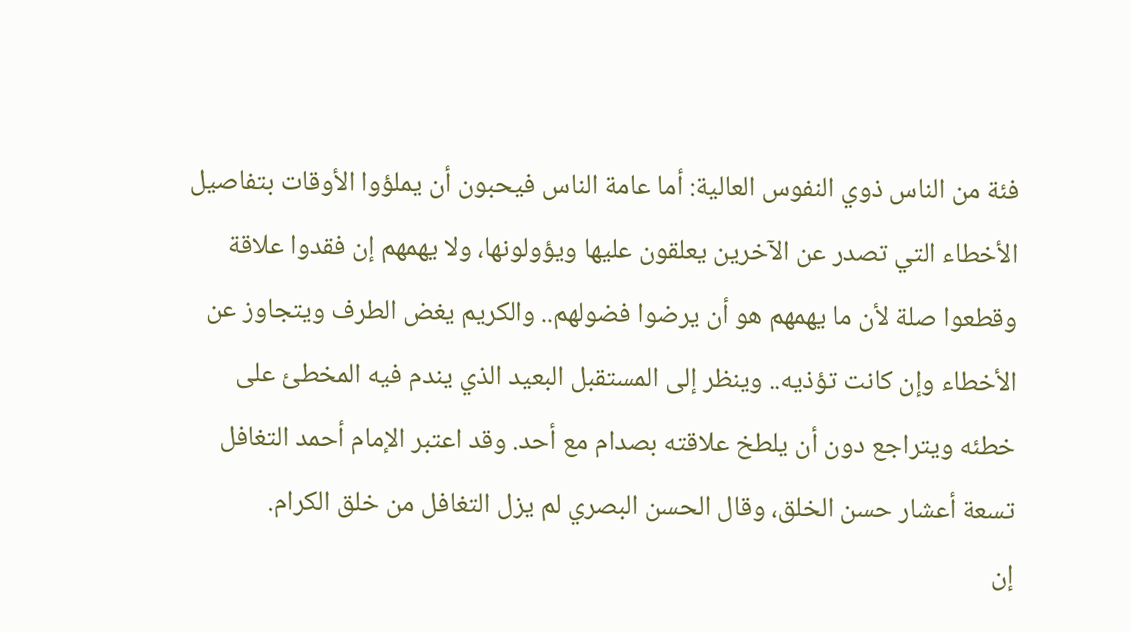فئة من الناس ذوي النفوس العالية: أما عامة الناس فيحبون أن يملؤوا الأوقات بتفاصيل الأخطاء التي تصدر عن الآخرين يعلقون عليها ويؤولونها، ولا يهمهم إن فقدوا علاقة وقطعوا صلة لأن ما يهمهم هو أن يرضوا فضولهم.. والكريم يغض الطرف ويتجاوز عن الأخطاء وإن كانت تؤذيه.. وينظر إلى المستقبل البعيد الذي يندم فيه المخطئ على خطئه ويتراجع دون أن يلطخ علاقته بصدام مع أحد. وقد اعتبر الإمام أحمد التغافل تسعة أعشار حسن الخلق، وقال الحسن البصري لم يزل التغافل من خلق الكرام.
إن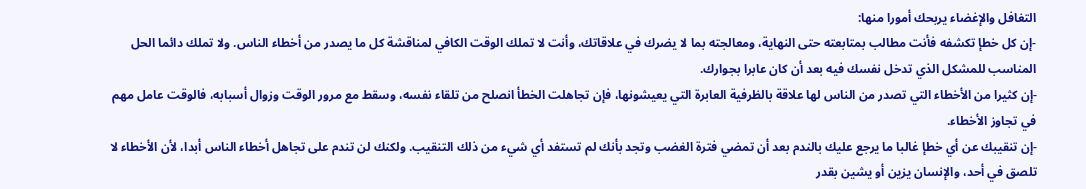التغافل والإغضاء يربحك أمورا منها:
-إن كل خطإ تكشفه فأنت مطالب بمتابعته حتى النهاية، ومعالجته بما لا يضرك في علاقاتك، وأنت لا تملك الوقت الكافي لمناقشة كل ما يصدر من أخطاء الناس. ولا تملك دائما الحل المناسب للمشكل الذي تدخل نفسك فيه بعد أن كان عابرا بجوارك.
-إن كثيرا من الأخطاء التي تصدر من الناس لها علاقة بالظرفية العابرة التي يعيشونها، فإن تجاهلت الخطأ انصلح من تلقاء نفسه، وسقط مع مرور الوقت وزوال أسبابه، فالوقت عامل مهم في تجاوز الأخطاء.
-إن تنقيبك عن أي خطإ غالبا ما يرجع عليك بالندم بعد أن تمضي فترة الغضب وتجد بأنك لم تستفد أي شيء من ذلك التنقيب. ولكنك لن تندم على تجاهل أخطاء الناس أبدا، لأن الأخطاء لا تلصق في أحد، والإنسان يزين أو يشين بقدر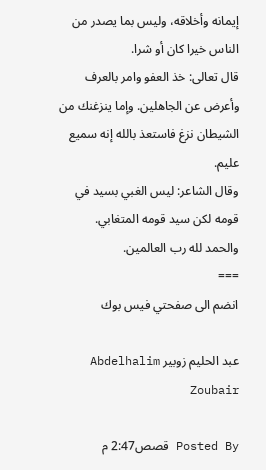إيمانه وأخلاقه، وليس بما يصدر من الناس خيرا كان أو شرا.
قال تعالى: خذ العفو وامر بالعرف وأعرض عن الجاهلين. وإما ينزغنك من الشيطان نزغ فاستعذ بالله إنه سميع عليم.
وقال الشاعر: ليس الغبي بسيد في قومه لكن سيد قومه المتغابي.
والحمد لله رب العالمين.
===
انضم الى صفحتي فيس بوك

عبد الحليم زوبير Abdelhalim Zoubair

Posted By قصص2:47 م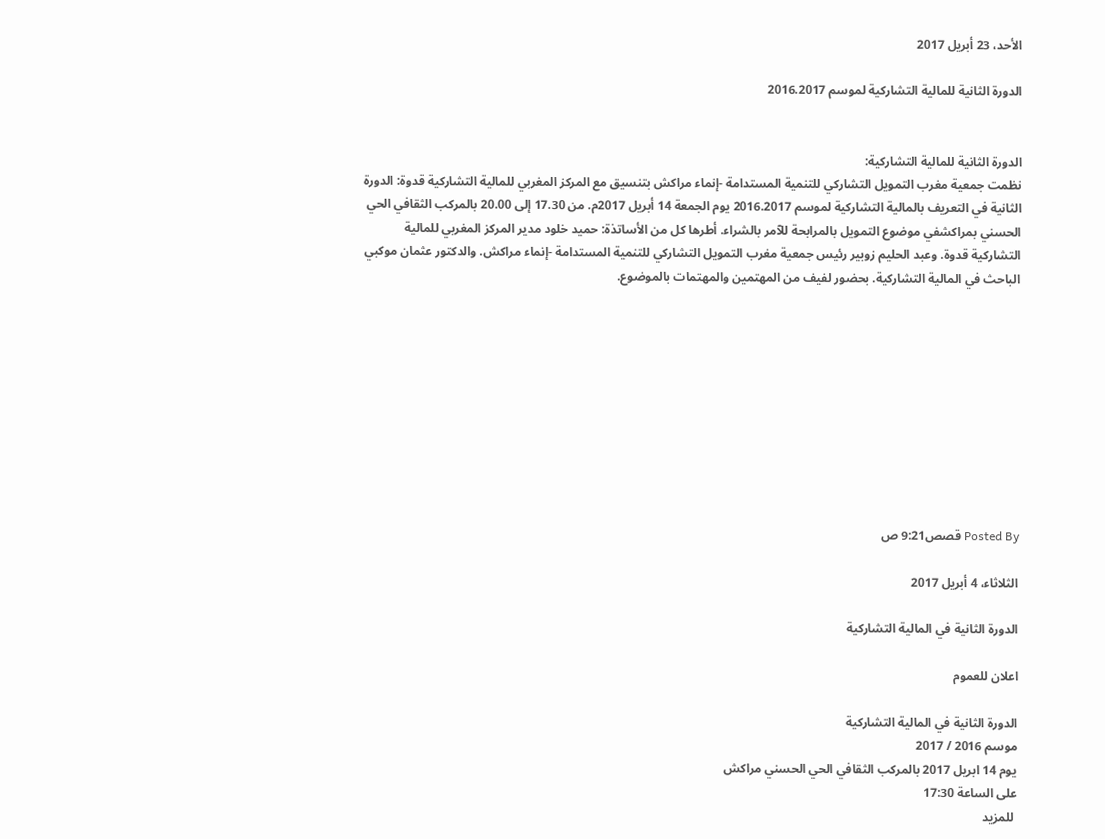الأحد، 23 أبريل 2017

الدورة الثانية للمالية التشاركية لموسم 2016.2017


الدورة الثانية للمالية التشاركية:
نظمت جمعية مغرب التمويل التشاركي للتنمية المستدامة -إنماء مراكش بتنسيق مع المركز المغربي للمالية التشاركية قدوة: الدورة الثانية في التعريف بالمالية التشاركية لموسم 2016.2017 يوم الجمعة 14 أبريل 2017م. من 17.30 إلى 20.00 بالمركب الثقافي الحي الحسني بمراكشفي موضوع التمويل بالمرابحة للآمر بالشراء. أطرها كل من الأساتذة: حميد خلود مدير المركز المغربي للمالية التشاركية قدوة. وعبد الحليم زوبير رئيس جمعية مغرب التمويل التشاركي للتنمية المستدامة -إنماء مراكش. والدكتور عثمان موكبي الباحث في المالية التشاركية. بحضور لفيف من المهتمين والمهتمات بالموضوع.










Posted By قصص9:21 ص

الثلاثاء، 4 أبريل 2017

الدورة الثانية في المالية التشاركية

اعلان للعموم

الدورة الثانية في المالية التشاركية
موسم 2016 / 2017
يوم 14 ابريل 2017 بالمركب الثقافي الحي الحسني مراكش
على الساعة 17:30
 للمزيد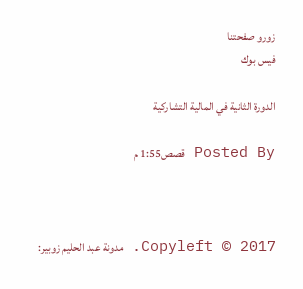زورو صفحتنا
فيس بوك

الدورة الثانية في المالية التشاركية

Posted By قصص1:55 م



Copyleft © 2017. مدونة عبد الحليم زوبير: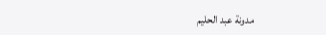مدونة عبد الحليم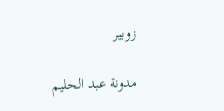زوبير

مدونة عبد الحليم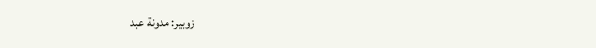زوبير: مدونة عبد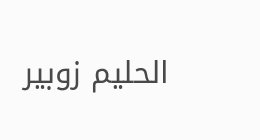الحليم زوبير